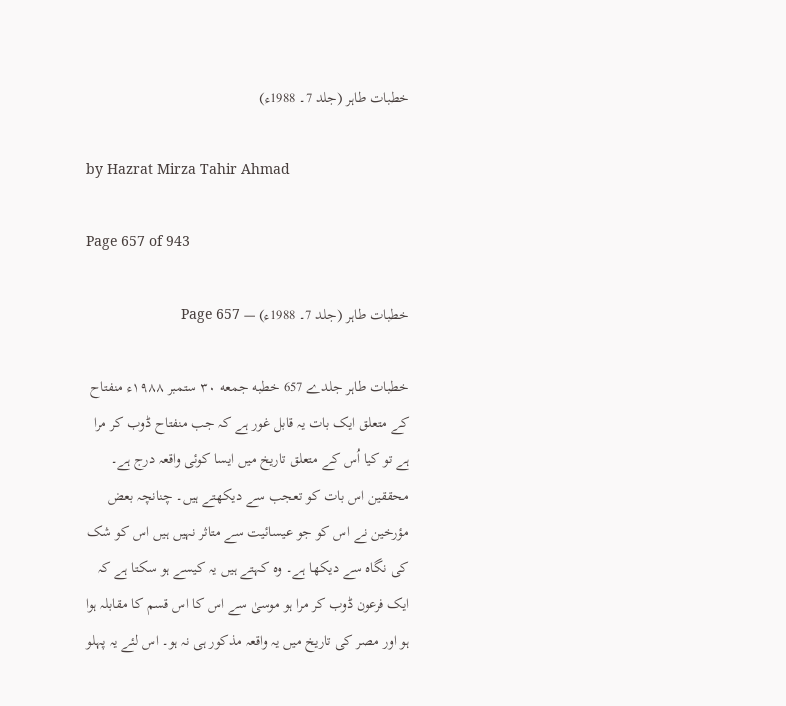خطبات طاہر (جلد 7۔ 1988ء)

by Hazrat Mirza Tahir Ahmad

Page 657 of 943

خطبات طاہر (جلد 7۔ 1988ء) — Page 657

خطبات طاہر جلدے 657 خطبه جمعه ۳۰ ستمبر ۱۹۸۸ء منفتاح کے متعلق ایک بات یہ قابل غور ہے کہ جب منفتاح ڈوب کر مرا ہے تو کیا اُس کے متعلق تاریخ میں ایسا کوئی واقعہ درج ہے۔ محققین اس بات کو تعجب سے دیکھتے ہیں۔ چنانچہ بعض مؤرخین نے اس کو جو عیسائیت سے متاثر نہیں ہیں اس کو شک کی نگاہ سے دیکھا ہے۔ وہ کہتے ہیں یہ کیسے ہو سکتا ہے کہ ایک فرعون ڈوب کر مرا ہو موسیٰ سے اس کا اس قسم کا مقابلہ ہوا ہو اور مصر کی تاریخ میں یہ واقعہ مذکور ہی نہ ہو۔ اس لئے یہ پہلو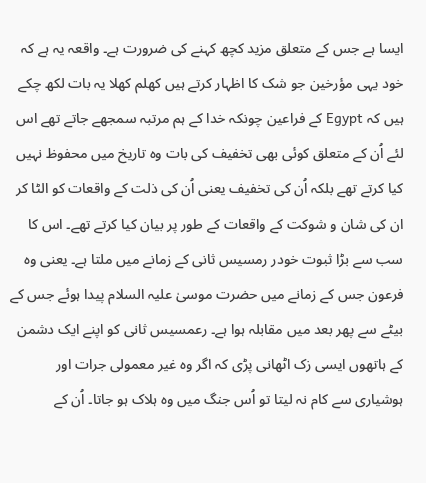ایسا ہے جس کے متعلق مزید کچھ کہنے کی ضرورت ہے۔ واقعہ یہ ہے کہ خود یہی مؤرخین جو شک کا اظہار کرتے ہیں کھلم کھلا یہ بات لکھ چکے ہیں کہ Egypt کے فراعین چونکہ خدا کے ہم مرتبہ سمجھے جاتے تھے اس لئے اُن کے متعلق کوئی بھی تخفیف کی بات وہ تاریخ میں محفوظ نہیں کیا کرتے تھے بلکہ اُن کی تخفیف یعنی اُن کی ذلت کے واقعات کو الٹا کر ان کی شان و شوکت کے واقعات کے طور پر بیان کیا کرتے تھے۔ اس کا سب سے بڑا ثبوت خودر رمسیس ثانی کے زمانے میں ملتا ہے۔ یعنی وہ فرعون جس کے زمانے میں حضرت موسیٰ علیہ السلام پیدا ہوئے جس کے بیٹے سے پھر بعد میں مقابلہ ہوا ہے۔ رعمسیس ثانی کو اپنے ایک دشمن کے ہاتھوں ایسی زک اٹھانی پڑی کہ اگر وہ غیر معمولی جرات اور ہوشیاری سے کام نہ لیتا تو اُس جنگ میں وہ ہلاک ہو جاتا۔ اُن کے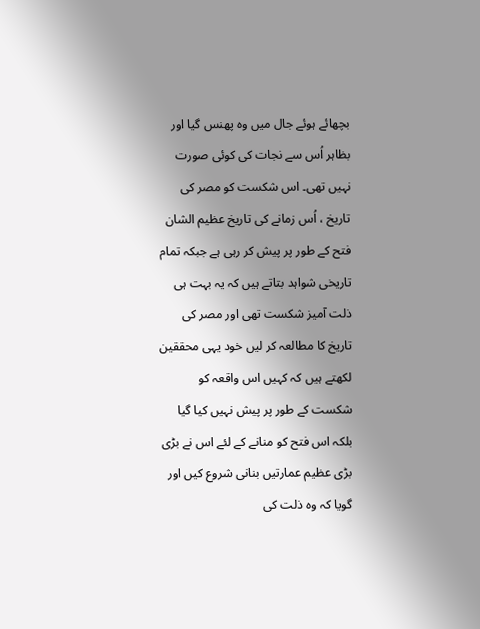بچھائے ہوئے جال میں وہ پھنس گیا اور بظاہر اُس سے نجات کی کوئی صورت نہیں تھی۔ اس شکست کو مصر کی تاریخ ، اُس زمانے کی تاریخ عظیم الشان فتح کے طور پر پیش کر رہی ہے جبکہ تمام تاریخی شواہد بتاتے ہیں کہ یہ بہت ہی ذلت آمیز شکست تھی اور مصر کی تاریخ کا مطالعہ کر لیں خود یہی محققین لکھتے ہیں کہ کہیں اس واقعہ کو شکست کے طور پر پیش نہیں کیا گیا بلکہ اس فتح کو منانے کے لئے اس نے بڑی بڑی عظیم عمارتیں بنانی شروع کیں اور گویا کہ وہ ذلت کی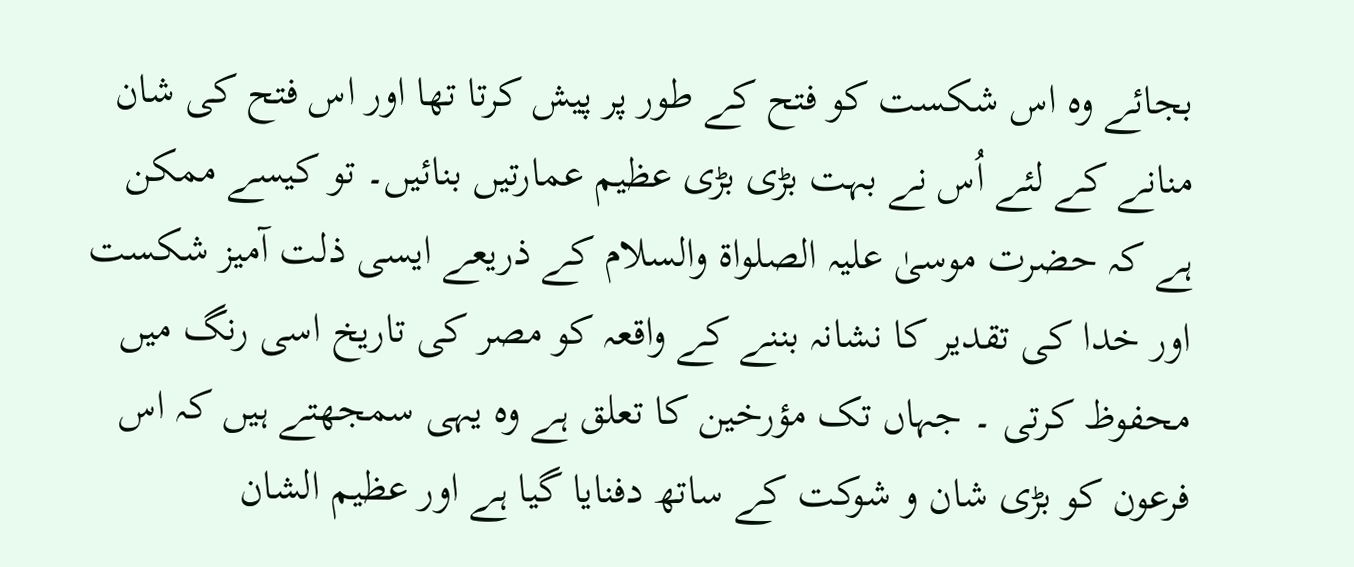بجائے وہ اس شکست کو فتح کے طور پر پیش کرتا تھا اور اس فتح کی شان منانے کے لئے اُس نے بہت بڑی بڑی عظیم عمارتیں بنائیں۔ تو کیسے ممکن ہے کہ حضرت موسیٰ علیہ الصلواۃ والسلام کے ذریعے ایسی ذلت آمیز شکست اور خدا کی تقدیر کا نشانہ بننے کے واقعہ کو مصر کی تاریخ اسی رنگ میں محفوظ کرتی ۔ جہاں تک مؤرخین کا تعلق ہے وہ یہی سمجھتے ہیں کہ اس فرعون کو بڑی شان و شوکت کے ساتھ دفنایا گیا ہے اور عظیم الشان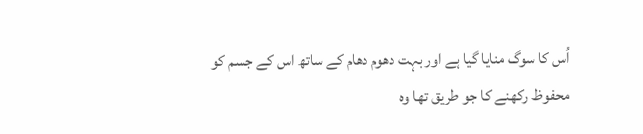اُس کا سوگ منایا گیا ہے اور بہت دھوم دھام کے ساتھ اس کے جسم کو محفوظ رکھنے کا جو طریق تھا وہ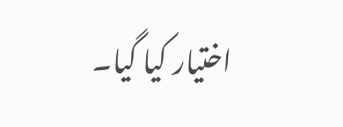اختیار کیا گیا۔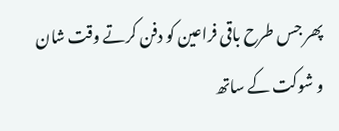پھر جس طرح باقی فراعین کو دفن کرتے وقت شان و شوکت کے ساتھ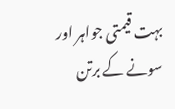بہت قیمتی جواہر اور سونے کے برتن